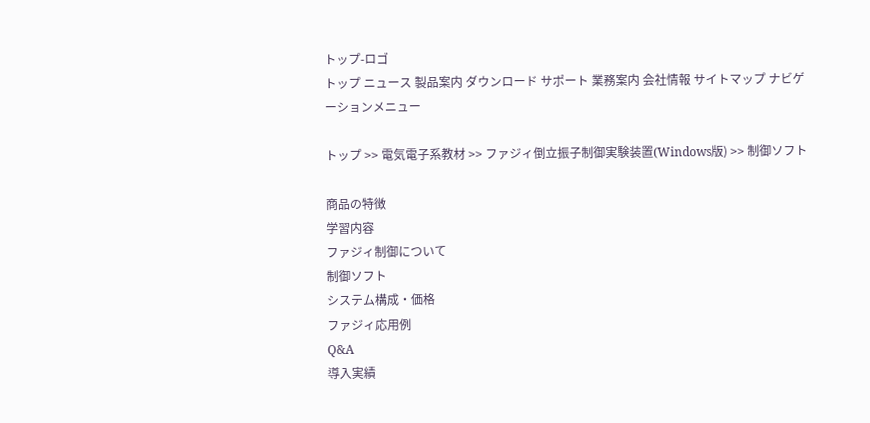トップ-ロゴ
トップ ニュース 製品案内 ダウンロード サポート 業務案内 会社情報 サイトマップ ナビゲーションメニュー

トップ >> 電気電子系教材 >> ファジィ倒立振子制御実験装置(Windows版) >> 制御ソフト

商品の特徴
学習内容
ファジィ制御について
制御ソフト
システム構成・価格
ファジィ応用例
Q&A
導入実績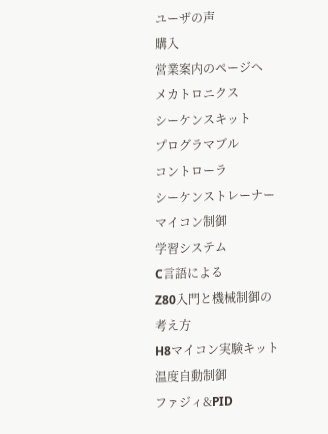ユーザの声
購入
営業案内のページへ
メカトロニクス
シーケンスキット
プログラマブル
コントローラ
シーケンストレーナー
マイコン制御
学習システム
C言語による
Z80入門と機械制御の
考え方
H8マイコン実験キット
温度自動制御
ファジィ&PID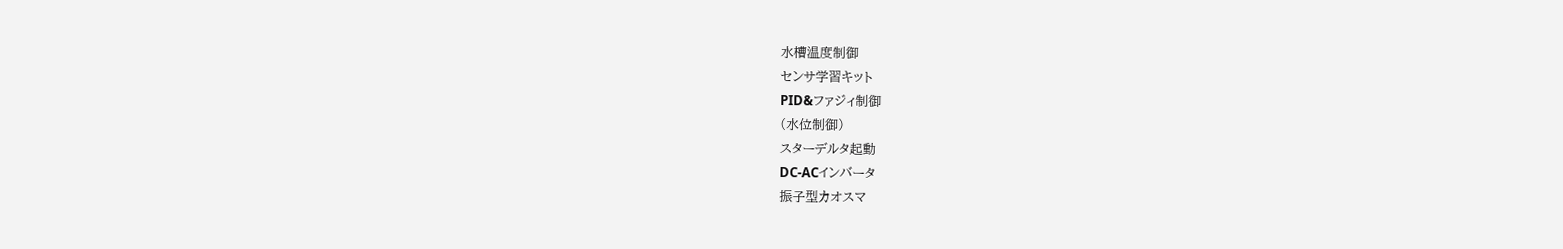水槽温度制御
センサ学習キット
PID&ファジィ制御
(水位制御)
スターデルタ起動
DC-ACインバータ
振子型カオスマ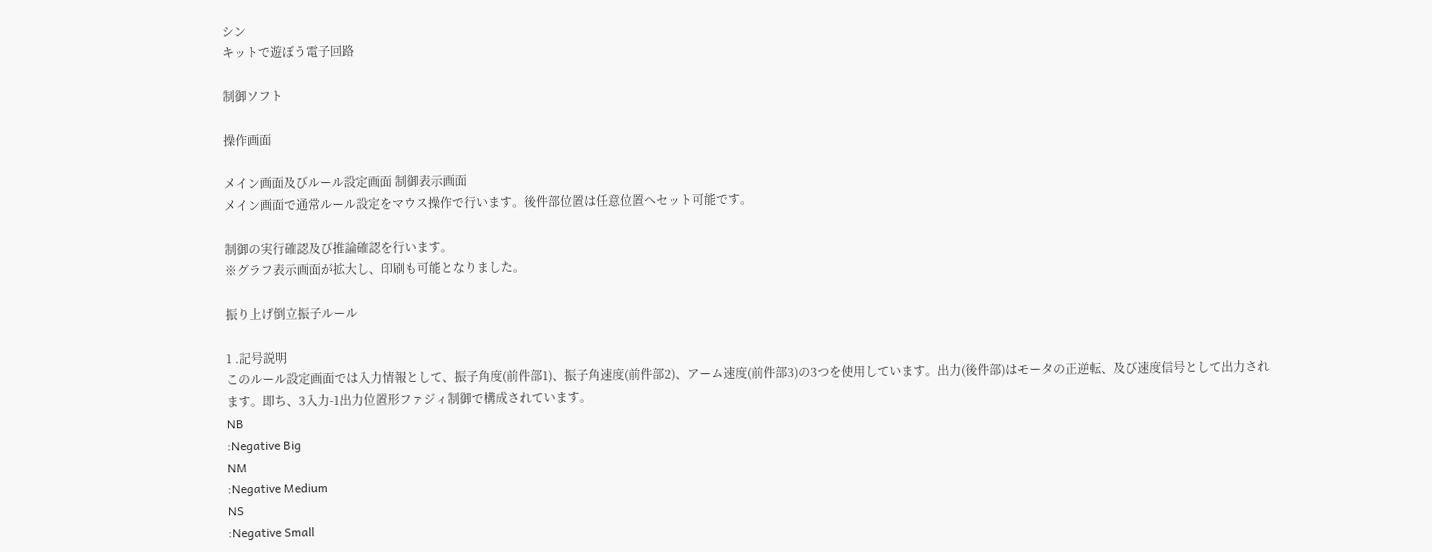シン
キットで遊ぼう電子回路

制御ソフト

操作画面

メイン画面及びルール設定画面 制御表示画面
メイン画面で通常ルール設定をマウス操作で行います。後件部位置は任意位置へセット可能です。

制御の実行確認及び推論確認を行います。
※グラフ表示画面が拡大し、印刷も可能となりました。

振り上げ倒立振子ルール

1 .記号説明
このルール設定画面では入力情報として、振子角度(前件部1)、振子角速度(前件部2)、アーム速度(前件部3)の3つを使用しています。出力(後件部)はモータの正逆転、及び速度信号として出力されます。即ち、3入力-1出力位置形ファジィ制御で構成されています。
NB
:Negative Big
NM
:Negative Medium
NS
:Negative Small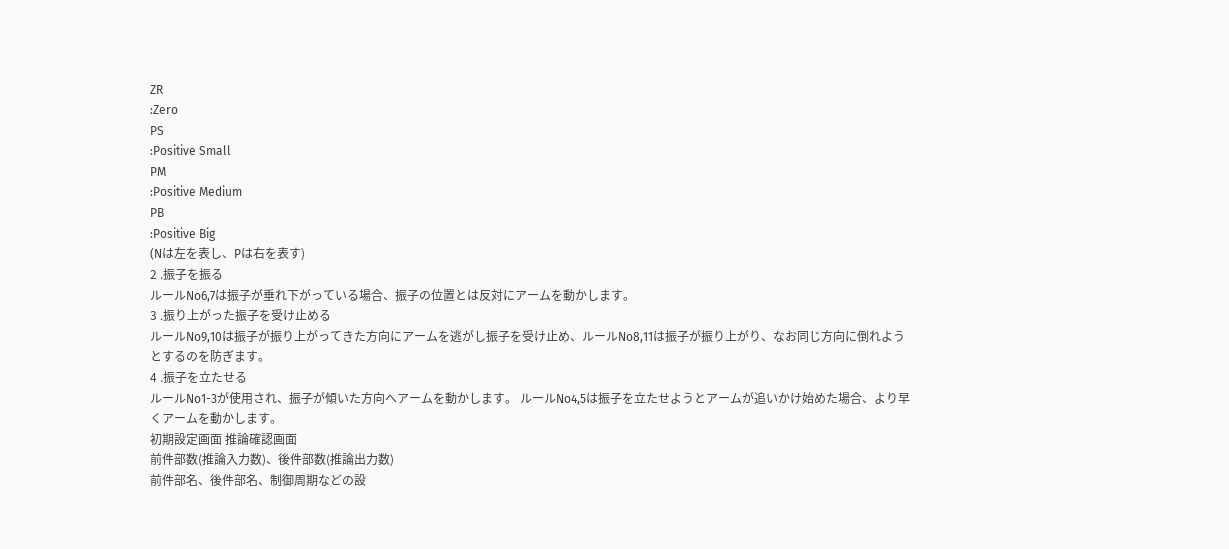ZR
:Zero
PS
:Positive Small
PM
:Positive Medium
PB
:Positive Big
(Nは左を表し、Pは右を表す)
2 .振子を振る
ルールNo6,7は振子が垂れ下がっている場合、振子の位置とは反対にアームを動かします。
3 .振り上がった振子を受け止める
ルールNo9,10は振子が振り上がってきた方向にアームを逃がし振子を受け止め、ルールNo8,11は振子が振り上がり、なお同じ方向に倒れようとするのを防ぎます。
4 .振子を立たせる
ルールNo1-3が使用され、振子が傾いた方向へアームを動かします。 ルールNo4,5は振子を立たせようとアームが追いかけ始めた場合、より早くアームを動かします。
初期設定画面 推論確認画面
前件部数(推論入力数)、後件部数(推論出力数)
前件部名、後件部名、制御周期などの設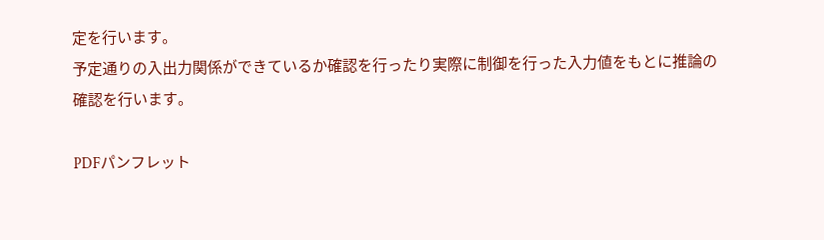定を行います。
予定通りの入出力関係ができているか確認を行ったり実際に制御を行った入力値をもとに推論の確認を行います。

PDFパンフレット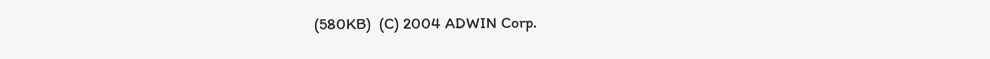(580KB)  (C) 2004 ADWIN Corp.